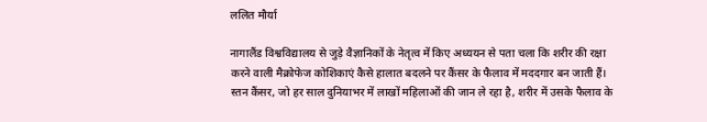ललित मौर्या

नागालैंड विश्वविद्यालय से जुड़े वैज्ञानिकों के नेतृत्व में किए अध्ययन से पता चला कि शरीर की रक्षा करने वाली मैक्रोफेज कोशिकाएं कैसे हालात बदलने पर कैंसर के फैलाव में मददगार बन जाती हैं। स्तन कैंसर, जो हर साल दुनियाभर में लाखों महिलाओं की जान ले रहा है, शरीर में उसके फैलाव के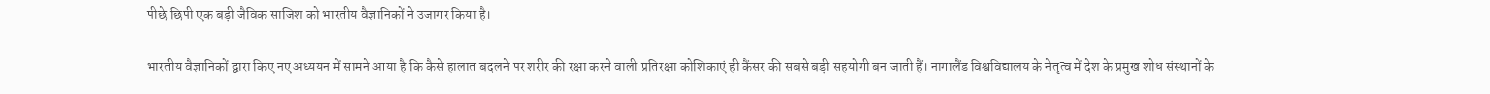पीछे छिपी एक बड़ी जैविक साजिश को भारतीय वैज्ञानिकों ने उजागर किया है।

भारतीय वैज्ञानिकों द्वारा किए नए अध्ययन में सामने आया है कि कैसे हालात बदलने पर शरीर की रक्षा करने वाली प्रतिरक्षा कोशिकाएं ही कैंसर की सबसे बड़ी सहयोगी बन जाती हैं। नागालैंड विश्वविद्यालय के नेतृत्व में देश के प्रमुख शोध संस्थानों के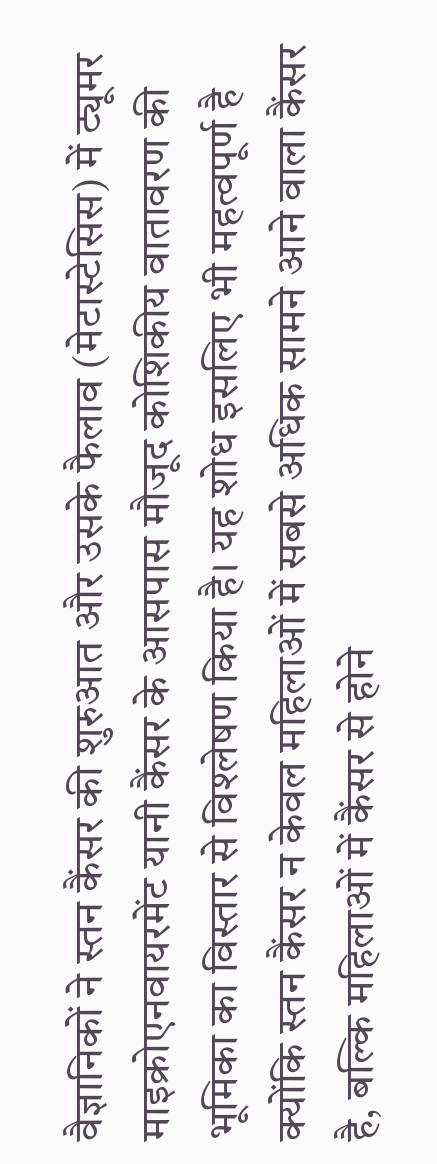वैज्ञानिकों ने स्तन कैंसर की शुरुआत और उसके फैलाव (मेटास्टेसिस) में ट्यूमर माइक्रोएनवायरमेंट यानी कैंसर के आसपास मौजूद कोशिकीय वातावरण की भूमिका का विस्तार से विश्लेषण किया है। यह शोध इसलिए भी महत्वपूर्ण है क्योंकि स्तन कैंसर न केवल महिलाओं में सबसे अधिक सामने आने वाला कैंसर है, बल्कि महिलाओं में कैंसर से होने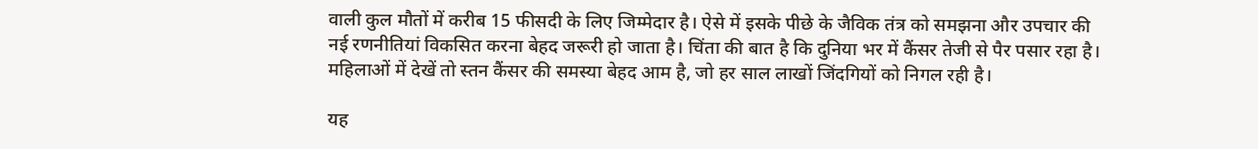वाली कुल मौतों में करीब 15 फीसदी के लिए जिम्मेदार है। ऐसे में इसके पीछे के जैविक तंत्र को समझना और उपचार की नई रणनीतियां विकसित करना बेहद जरूरी हो जाता है। चिंता की बात है कि दुनिया भर में कैंसर तेजी से पैर पसार रहा है। महिलाओं में देखें तो स्तन कैंसर की समस्या बेहद आम है, जो हर साल लाखों जिंदगियों को निगल रही है।

यह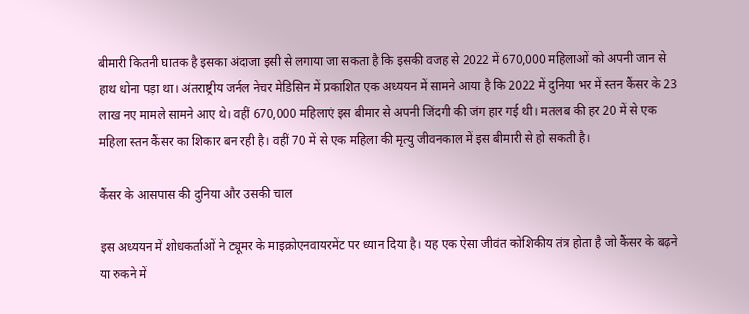बीमारी कितनी घातक है इसका अंदाजा इसी से लगाया जा सकता है कि इसकी वजह से 2022 में 670,000 महिलाओं को अपनी जान से हाथ धोना पड़ा था। अंतराष्ट्रीय जर्नल नेचर मेडिसिन में प्रकाशित एक अध्ययन में सामने आया है कि 2022 में दुनिया भर में स्तन कैंसर के 23 लाख नए मामले सामने आए थे। वहीं 670,000 महिलाएं इस बीमार से अपनी जिंदगी की जंग हार गई थी। मतलब की हर 20 में से एक महिला स्तन कैंसर का शिकार बन रही है। वहीं 70 में से एक महिला की मृत्यु जीवनकाल में इस बीमारी से हो सकती है।

कैंसर के आसपास की दुनिया और उसकी चाल

इस अध्ययन में शोधकर्ताओं ने ट्यूमर के माइक्रोएनवायरमेंट पर ध्यान दिया है। यह एक ऐसा जीवंत कोशिकीय तंत्र होता है जो कैंसर के बढ़ने या रुकने में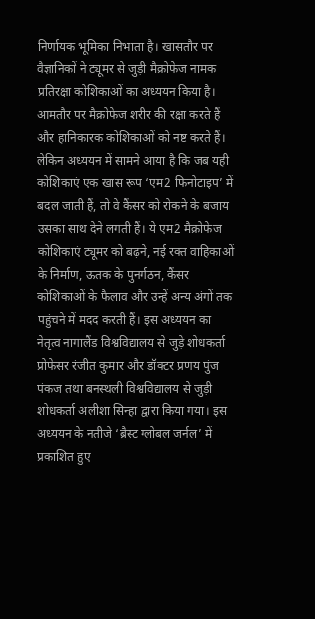निर्णायक भूमिका निभाता है। खासतौर पर वैज्ञानिकों ने ट्यूमर से जुड़ी मैक्रोफेज नामक प्रतिरक्षा कोशिकाओं का अध्ययन किया है। आमतौर पर मैक्रोफेज शरीर की रक्षा करते हैं और हानिकारक कोशिकाओं को नष्ट करते हैं। लेकिन अध्ययन में सामने आया है कि जब यही कोशिकाएं एक खास रूप ‘एम2 फिनोटाइप’ में बदल जाती हैं, तो वे कैंसर को रोकने के बजाय उसका साथ देने लगती हैं। ये एम2 मैक्रोफेज कोशिकाएं ट्यूमर को बढ़ने, नई रक्त वाहिकाओं के निर्माण, ऊतक के पुनर्गठन, कैंसर कोशिकाओं के फैलाव और उन्हें अन्य अंगों तक पहुंचने में मदद करती हैं। इस अध्ययन का नेतृत्व नागालैंड विश्वविद्यालय से जुड़े शोधकर्ता प्रोफेसर रंजीत कुमार और डॉक्टर प्रणय पुंज पंकज तथा बनस्थली विश्वविद्यालय से जुड़ी शोधकर्ता अलीशा सिन्हा द्वारा किया गया। इस अध्ययन के नतीजे ‘ब्रैस्ट ग्लोबल जर्नल’ में प्रकाशित हुए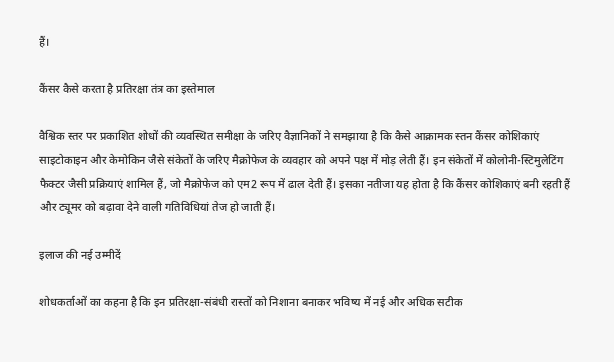हैं।

कैंसर कैसे करता है प्रतिरक्षा तंत्र का इस्तेमाल

वैश्विक स्तर पर प्रकाशित शोधों की व्यवस्थित समीक्षा के जरिए वैज्ञानिकों ने समझाया है कि कैसे आक्रामक स्तन कैंसर कोशिकाएं साइटोकाइन और केमोकिन जैसे संकेतों के जरिए मैक्रोफेज के व्यवहार को अपने पक्ष में मोड़ लेती हैं। इन संकेतों में कोलोनी-स्टिमुलेटिंग फैक्टर जैसी प्रक्रियाएं शामिल हैं, जो मैक्रोफेज को एम2 रूप में ढाल देती हैं। इसका नतीजा यह होता है कि कैंसर कोशिकाएं बनी रहती हैं और ट्यूमर को बढ़ावा देने वाली गतिविधियां तेज हो जाती हैं।

इलाज की नई उम्मीदें

शोधकर्ताओं का कहना है कि इन प्रतिरक्षा-संबंधी रास्तों को निशाना बनाकर भविष्य में नई और अधिक सटीक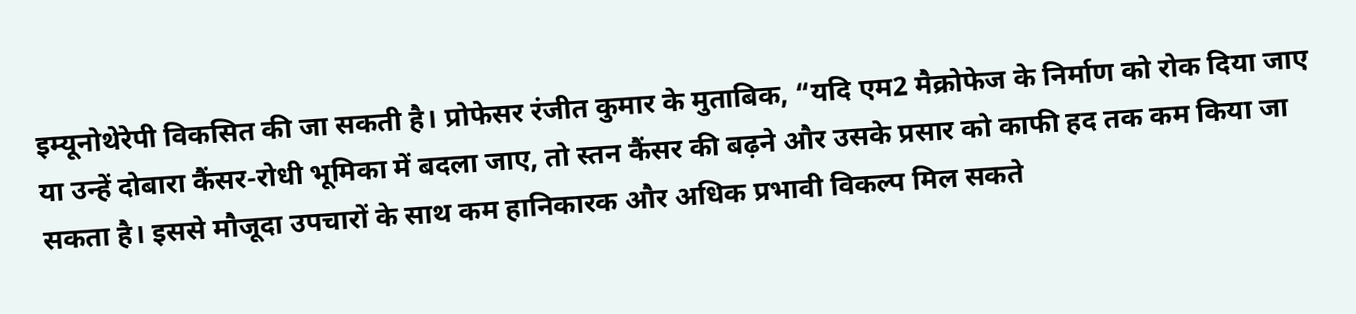इम्यूनोथेरेपी विकसित की जा सकती है। प्रोफेसर रंजीत कुमार के मुताबिक, “यदि एम2 मैक्रोफेज के निर्माण को रोक दिया जाए या उन्हें दोबारा कैंसर-रोधी भूमिका में बदला जाए, तो स्तन कैंसर की बढ़ने और उसके प्रसार को काफी हद तक कम किया जा सकता है। इससे मौजूदा उपचारों के साथ कम हानिकारक और अधिक प्रभावी विकल्प मिल सकते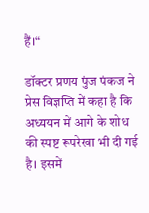हैं।“

डॉक्टर प्रणय पुंज पंकज ने प्रेस विज्ञप्ति में कहा है कि अध्ययन में आगे के शोध की स्पष्ट रूपरेखा भी दी गई है। इसमें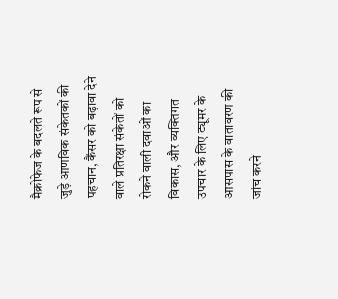मैक्रोफेज के बदलते रूप से जुड़े आणविक संकेतकों की पहचान, कैंसर को बढ़ावा देने वाले प्रतिरक्षा संकेतों को रोकने वाली दवाओं का विकास, और व्यक्तिगत उपचार के लिए ट्यूमर के आसपास के वातावरण की जांच करने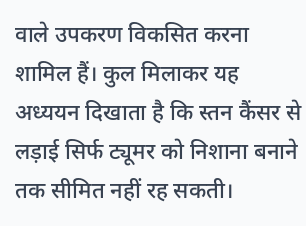वाले उपकरण विकसित करना शामिल हैं। कुल मिलाकर यह अध्ययन दिखाता है कि स्तन कैंसर से लड़ाई सिर्फ ट्यूमर को निशाना बनाने तक सीमित नहीं रह सकती।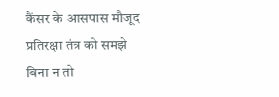कैंसर के आसपास मौजूद प्रतिरक्षा तंत्र को समझे बिना न तो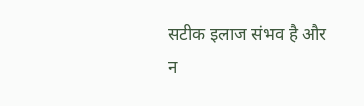सटीक इलाज संभव है और न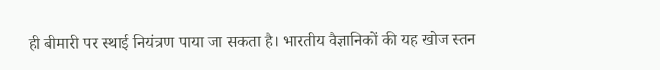ही बीमारी पर स्थाई नियंत्रण पाया जा सकता है। भारतीय वैज्ञानिकों की यह खोज स्तन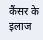कैंसर के इलाज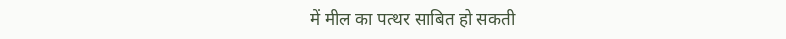में मील का पत्थर साबित हो सकती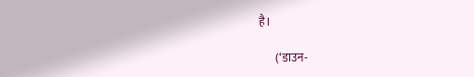है।

       (‘डाउन-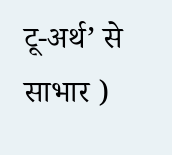टू-अर्थ’ से साभार )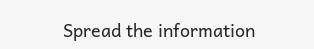Spread the information